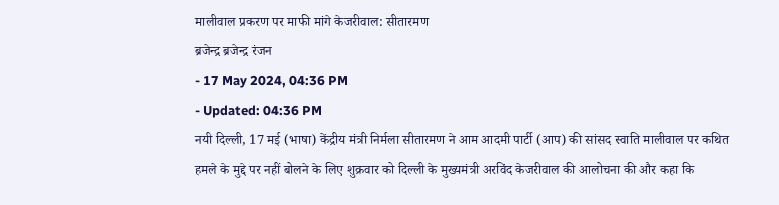मालीवाल प्रकरण पर माफी मांगे केजरीवाल: सीतारमण
ब्रजेन्द्र ब्रजेन्द्र रंजन
- 17 May 2024, 04:36 PM
- Updated: 04:36 PM
नयी दिल्ली, 17 मई (भाषा) केंद्रीय मंत्री निर्मला सीतारमण ने आम आदमी पार्टी (आप) की सांसद स्वाति मालीवाल पर कथित हमले के मुद्दे पर नहीं बोलने के लिए शुक्रवार को दिल्ली के मुख्यमंत्री अरविंद केजरीवाल की आलोचना की और कहा कि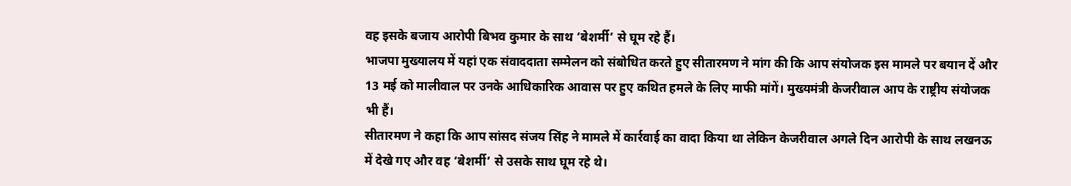वह इसके बजाय आरोपी बिभव कुमार के साथ ‘बेशर्मी’ से घूम रहे हैं।
भाजपा मुख्यालय में यहां एक संवाददाता सम्मेलन को संबोधित करते हुए सीतारमण ने मांग की कि आप संयोजक इस मामले पर बयान दें और 13 मई को मालीवाल पर उनके आधिकारिक आवास पर हुए कथित हमले के लिए माफी मांगें। मुख्यमंत्री केजरीवाल आप के राष्ट्रीय संयोजक भी हैं।
सीतारमण ने कहा कि आप सांसद संजय सिंह ने मामले में कार्रवाई का वादा किया था लेकिन केजरीवाल अगले दिन आरोपी के साथ लखनऊ में देखे गए और वह ‘बेशर्मी’ से उसके साथ घूम रहे थे।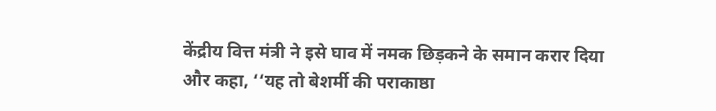केंद्रीय वित्त मंत्री ने इसे घाव में नमक छिड़कने के समान करार दिया और कहा, ‘‘यह तो बेशर्मी की पराकाष्ठा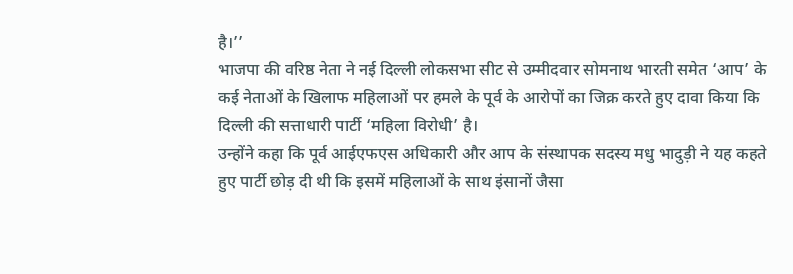है।’’
भाजपा की वरिष्ठ नेता ने नई दिल्ली लोकसभा सीट से उम्मीदवार सोमनाथ भारती समेत ‘आप’ के कई नेताओं के खिलाफ महिलाओं पर हमले के पूर्व के आरोपों का जिक्र करते हुए दावा किया कि दिल्ली की सत्ताधारी पार्टी ‘महिला विरोधी’ है।
उन्होंने कहा कि पूर्व आईएफएस अधिकारी और आप के संस्थापक सदस्य मधु भादुड़ी ने यह कहते हुए पार्टी छोड़ दी थी कि इसमें महिलाओं के साथ इंसानों जैसा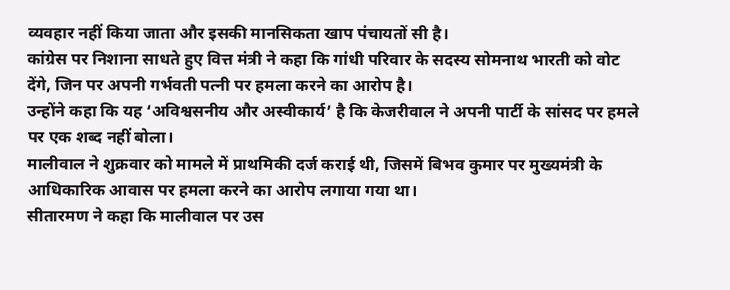व्यवहार नहीं किया जाता और इसकी मानसिकता खाप पंचायतों सी है।
कांग्रेस पर निशाना साधते हुए वित्त मंत्री ने कहा कि गांधी परिवार के सदस्य सोमनाथ भारती को वोट देंगे, जिन पर अपनी गर्भवती पत्नी पर हमला करने का आरोप है।
उन्होंने कहा कि यह ‘अविश्वसनीय और अस्वीकार्य’ है कि केजरीवाल ने अपनी पार्टी के सांसद पर हमले पर एक शब्द नहीं बोला।
मालीवाल ने शुक्रवार को मामले में प्राथमिकी दर्ज कराई थी, जिसमें बिभव कुमार पर मुख्यमंत्री के आधिकारिक आवास पर हमला करने का आरोप लगाया गया था।
सीतारमण ने कहा कि मालीवाल पर उस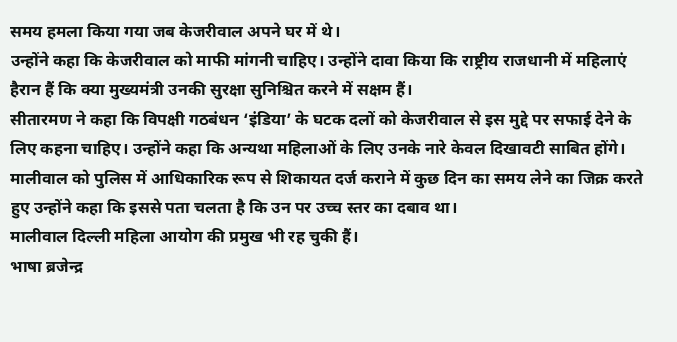समय हमला किया गया जब केजरीवाल अपने घर में थे।
उन्होंने कहा कि केजरीवाल को माफी मांगनी चाहिए। उन्होंने दावा किया कि राष्ट्रीय राजधानी में महिलाएं हैरान हैं कि क्या मुख्यमंत्री उनकी सुरक्षा सुनिश्चित करने में सक्षम हैं।
सीतारमण ने कहा कि विपक्षी गठबंधन ‘इंडिया’ के घटक दलों को केजरीवाल से इस मुद्दे पर सफाई देने के लिए कहना चाहिए। उन्होंने कहा कि अन्यथा महिलाओं के लिए उनके नारे केवल दिखावटी साबित होंगे।
मालीवाल को पुलिस में आधिकारिक रूप से शिकायत दर्ज कराने में कुछ दिन का समय लेने का जिक्र करते हुए उन्होंने कहा कि इससे पता चलता है कि उन पर उच्च स्तर का दबाव था।
मालीवाल दिल्ली महिला आयोग की प्रमुख भी रह चुकी हैं।
भाषा ब्रजेन्द्र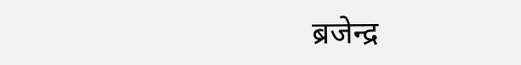ब्रजेन्द्र